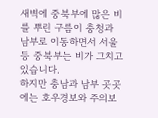새벽에 중북부에 많은 비를 뿌린 구름이 충청과 남부로 이동하면서 서울 등 중북부는 비가 그치고 있습니다.
하지만 충남과 남부 곳곳에는 호우경보와 주의보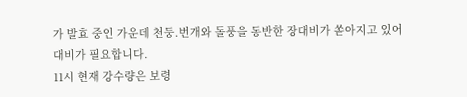가 발효 중인 가운데 천둥.번개와 돌풍을 동반한 장대비가 쏟아지고 있어 대비가 필요합니다.
11시 현재 강수량은 보령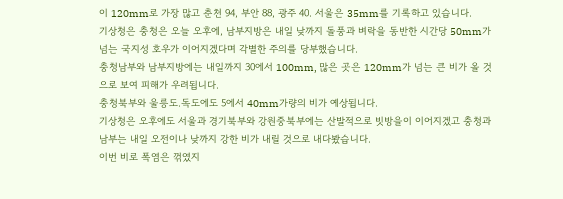이 120mm로 가장 많고 춘천 94, 부안 88, 광주 40. 서울은 35mm를 기록하고 있습니다.
기상청은 충청은 오늘 오후에, 남부지방은 내일 낮까지 돌풍과 벼락을 동반한 시간당 50mm가 넘는 국지성 호우가 이어지겠다며 각별한 주의를 당부했습니다.
충청남부와 남부지방에는 내일까지 30에서 100mm, 많은 곳은 120mm가 넘는 큰 비가 올 것으로 보여 피해가 우려됩니다.
충청북부와 울릉도.독도에도 5에서 40mm가량의 비가 예상됩니다.
기상청은 오후에도 서울과 경기북부와 강원중북부에는 산발적으로 빗방을이 이어지겠고 충청과 남부는 내일 오전이나 낮까지 강한 비가 내릴 것으로 내다봤습니다.
이번 비로 폭염은 꺾였지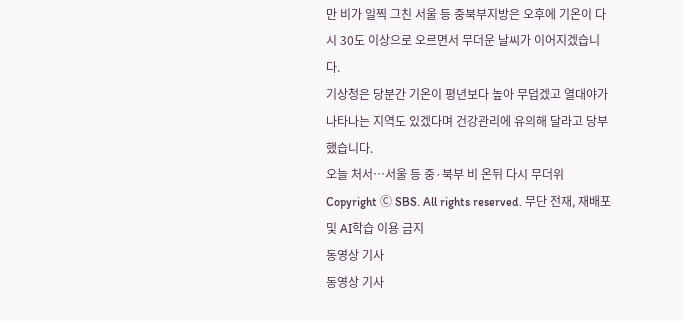만 비가 일찍 그친 서울 등 중북부지방은 오후에 기온이 다시 30도 이상으로 오르면서 무더운 날씨가 이어지겠습니다.
기상청은 당분간 기온이 평년보다 높아 무덥겠고 열대야가 나타나는 지역도 있겠다며 건강관리에 유의해 달라고 당부했습니다.
오늘 처서…서울 등 중·북부 비 온뒤 다시 무더위
Copyright Ⓒ SBS. All rights reserved. 무단 전재, 재배포 및 AI학습 이용 금지
동영상 기사
동영상 기사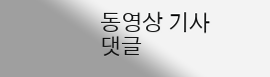동영상 기사
댓글